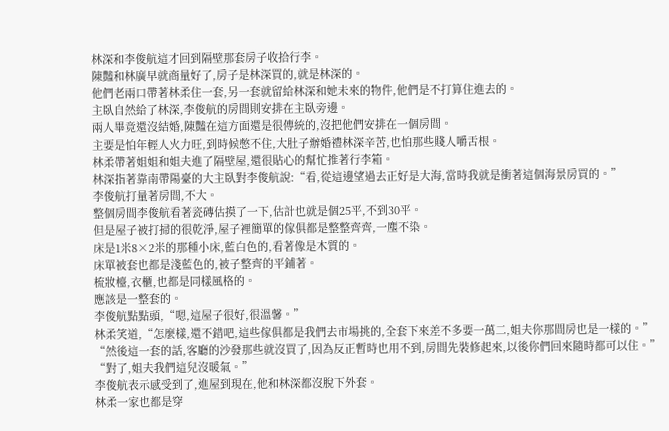林深和李俊航這才回到隔壁那套房子收拾行李。
陳豔和林廣早就商量好了,房子是林深買的,就是林深的。
他們老兩口帶著林柔住一套,另一套就留給林深和她未來的物件,他們是不打算住進去的。
主臥自然給了林深,李俊航的房間則安排在主臥旁邊。
兩人畢竟還沒結婚,陳豔在這方面還是很傳統的,沒把他們安排在一個房間。
主要是怕年輕人火力旺,到時候憋不住,大肚子辦婚禮林深辛苦,也怕那些賤人嚼舌根。
林柔帶著姐姐和姐夫進了隔壁屋,還很貼心的幫忙推著行李箱。
林深指著靠南帶陽臺的大主臥對李俊航說:“看,從這邊望過去正好是大海,當時我就是衝著這個海景房買的。”
李俊航打量著房間,不大。
整個房間李俊航看著瓷磚估摸了一下,估計也就是個25平,不到30平。
但是屋子被打掃的很乾淨,屋子裡簡單的傢俱都是整整齊齊,一塵不染。
床是1米8×2米的那種小床,藍白色的,看著像是木質的。
床單被套也都是淺藍色的,被子整齊的平鋪著。
梳妝檯,衣櫃,也都是同樣風格的。
應該是一整套的。
李俊航點點頭,“嗯,這屋子很好,很溫馨。”
林柔笑道,“怎麼樣,還不錯吧,這些傢俱都是我們去市場挑的,全套下來差不多要一萬二,姐夫你那間房也是一樣的。”
“然後這一套的話,客廳的沙發那些就沒買了,因為反正暫時也用不到,房間先裝修起來,以後你們回來隨時都可以住。”
“對了,姐夫我們這兒沒暖氣。”
李俊航表示感受到了,進屋到現在,他和林深都沒脫下外套。
林柔一家也都是穿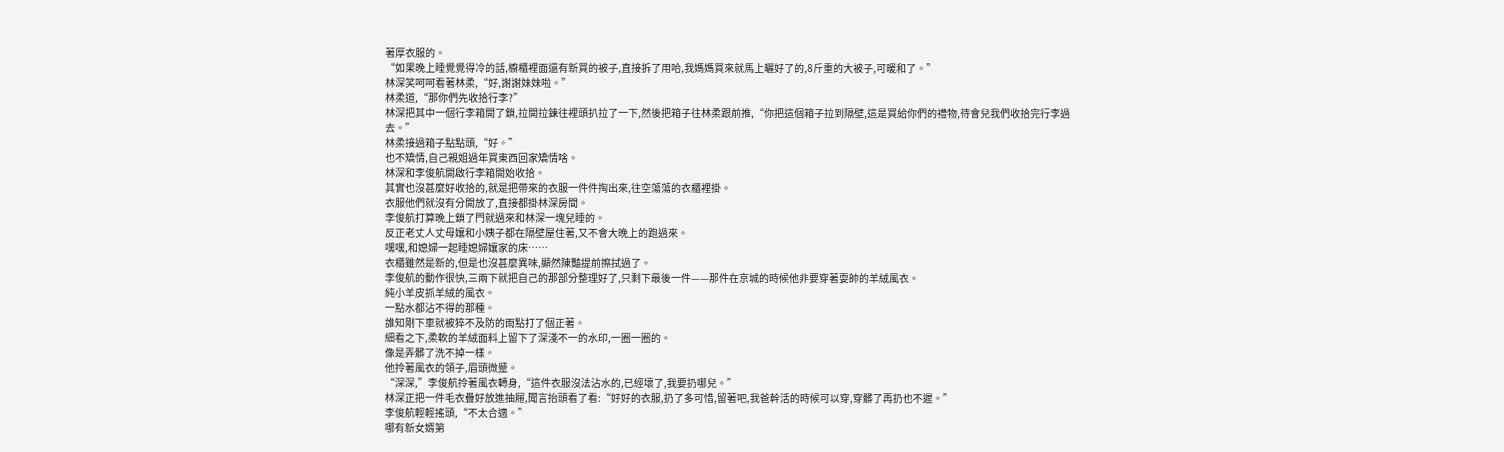著厚衣服的。
“如果晚上睡覺覺得冷的話,櫥櫃裡面還有新買的被子,直接拆了用哈,我媽媽買來就馬上曬好了的,8斤重的大被子,可暖和了。”
林深笑呵呵看著林柔,“好,謝謝妹妹啦。”
林柔道,“那你們先收拾行李?”
林深把其中一個行李箱開了鎖,拉開拉鍊往裡頭扒拉了一下,然後把箱子往林柔跟前推,“你把這個箱子拉到隔壁,這是買給你們的禮物,待會兒我們收拾完行李過去。”
林柔接過箱子點點頭,“好。”
也不矯情,自己親姐過年買東西回家矯情啥。
林深和李俊航開啟行李箱開始收拾。
其實也沒甚麼好收拾的,就是把帶來的衣服一件件掏出來,往空蕩蕩的衣櫃裡掛。
衣服他們就沒有分開放了,直接都掛林深房間。
李俊航打算晚上鎖了門就過來和林深一塊兒睡的。
反正老丈人丈母孃和小姨子都在隔壁屋住著,又不會大晚上的跑過來。
嘿嘿,和媳婦一起睡媳婦孃家的床……
衣櫃雖然是新的,但是也沒甚麼異味,顯然陳豔提前擦拭過了。
李俊航的動作很快,三兩下就把自己的那部分整理好了,只剩下最後一件——那件在京城的時候他非要穿著耍帥的羊絨風衣。
純小羊皮抓羊絨的風衣。
一點水都沾不得的那種。
誰知剛下車就被猝不及防的雨點打了個正著。
細看之下,柔軟的羊絨面料上留下了深淺不一的水印,一圈一圈的。
像是弄髒了洗不掉一樣。
他拎著風衣的領子,眉頭微蹙。
“深深,”李俊航拎著風衣轉身,“這件衣服沒法沾水的,已經壞了,我要扔哪兒。”
林深正把一件毛衣疊好放進抽屜,聞言抬頭看了看:“好好的衣服,扔了多可惜,留著吧,我爸幹活的時候可以穿,穿髒了再扔也不遲。”
李俊航輕輕搖頭,“不太合適。”
哪有新女婿第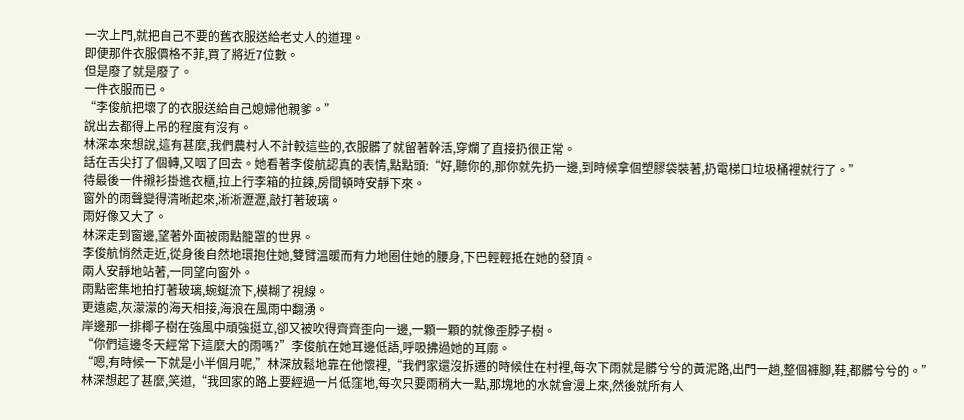一次上門,就把自己不要的舊衣服送給老丈人的道理。
即便那件衣服價格不菲,買了將近7位數。
但是廢了就是廢了。
一件衣服而已。
“李俊航把壞了的衣服送給自己媳婦他親爹。”
說出去都得上吊的程度有沒有。
林深本來想說,這有甚麼,我們農村人不計較這些的,衣服髒了就留著幹活,穿爛了直接扔很正常。
話在舌尖打了個轉,又咽了回去。她看著李俊航認真的表情,點點頭:“好,聽你的,那你就先扔一邊,到時候拿個塑膠袋裝著,扔電梯口垃圾桶裡就行了。”
待最後一件襯衫掛進衣櫃,拉上行李箱的拉鍊,房間頓時安靜下來。
窗外的雨聲變得清晰起來,淅淅瀝瀝,敲打著玻璃。
雨好像又大了。
林深走到窗邊,望著外面被雨點籠罩的世界。
李俊航悄然走近,從身後自然地環抱住她,雙臂溫暖而有力地圈住她的腰身,下巴輕輕抵在她的發頂。
兩人安靜地站著,一同望向窗外。
雨點密集地拍打著玻璃,蜿蜒流下,模糊了視線。
更遠處,灰濛濛的海天相接,海浪在風雨中翻湧。
岸邊那一排椰子樹在強風中頑強挺立,卻又被吹得齊齊歪向一邊,一顆一顆的就像歪脖子樹。
“你們這邊冬天經常下這麼大的雨嗎?”李俊航在她耳邊低語,呼吸拂過她的耳廓。
“嗯,有時候一下就是小半個月呢,”林深放鬆地靠在他懷裡,“我們家還沒拆遷的時候住在村裡,每次下雨就是髒兮兮的黃泥路,出門一趟,整個褲腳,鞋,都髒兮兮的。”
林深想起了甚麼,笑道,“我回家的路上要經過一片低窪地,每次只要雨稍大一點,那塊地的水就會漫上來,然後就所有人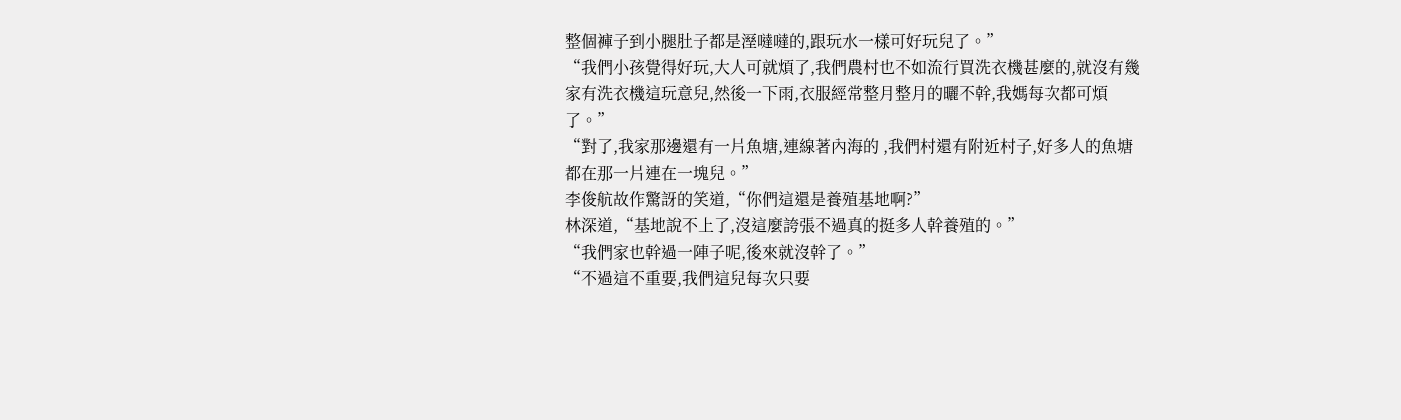整個褲子到小腿肚子都是溼噠噠的,跟玩水一樣可好玩兒了。”
“我們小孩覺得好玩,大人可就煩了,我們農村也不如流行買洗衣機甚麼的,就沒有幾家有洗衣機這玩意兒,然後一下雨,衣服經常整月整月的曬不幹,我媽每次都可煩了。”
“對了,我家那邊還有一片魚塘,連線著內海的 ,我們村還有附近村子,好多人的魚塘都在那一片連在一塊兒。”
李俊航故作驚訝的笑道,“你們這還是養殖基地啊?”
林深道,“基地說不上了,沒這麼誇張不過真的挺多人幹養殖的。”
“我們家也幹過一陣子呢,後來就沒幹了。”
“不過這不重要,我們這兒每次只要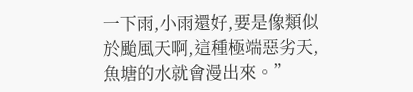一下雨,小雨還好,要是像類似於颱風天啊,這種極端惡劣天,魚塘的水就會漫出來。”